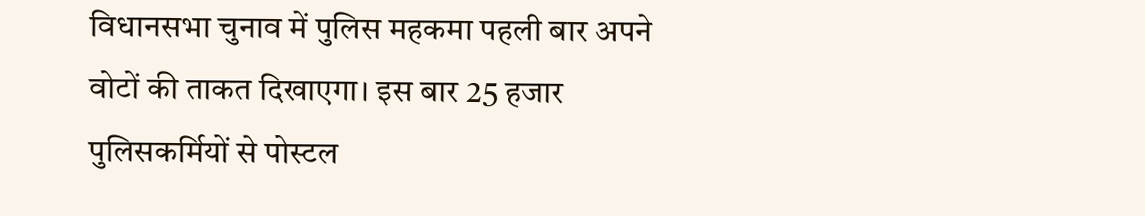विधानसभा चुनाव में पुलिस महकमा पहली बार अपने वोटों की ताकत दिखाएगा। इस बार 25 हजार पुलिसकर्मियों से पोस्टल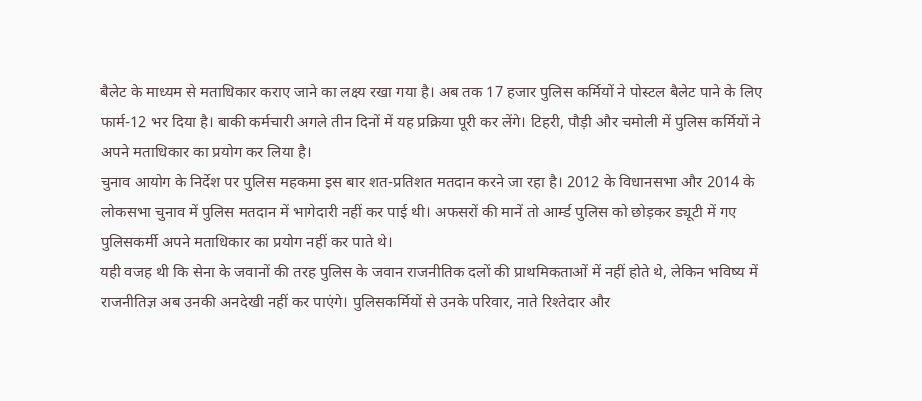बैलेट के माध्यम से मताधिकार कराए जाने का लक्ष्य रखा गया है। अब तक 17 हजार पुलिस कर्मियों ने पोस्टल बैलेट पाने के लिए फार्म-12 भर दिया है। बाकी कर्मचारी अगले तीन दिनों में यह प्रक्रिया पूरी कर लेंगे। टिहरी, पौड़ी और चमोली में पुलिस कर्मियों ने अपने मताधिकार का प्रयोग कर लिया है।
चुनाव आयोग के निर्देश पर पुलिस महकमा इस बार शत-प्रतिशत मतदान करने जा रहा है। 2012 के विधानसभा और 2014 के लोकसभा चुनाव में पुलिस मतदान में भागेदारी नहीं कर पाई थी। अफसरों की मानें तो आर्म्ड पुलिस को छोड़कर ड्यूटी में गए पुलिसकर्मी अपने मताधिकार का प्रयोग नहीं कर पाते थे।
यही वजह थी कि सेना के जवानों की तरह पुलिस के जवान राजनीतिक दलों की प्राथमिकताओं में नहीं होते थे, लेकिन भविष्य में राजनीतिज्ञ अब उनकी अनदेखी नहीं कर पाएंगे। पुलिसकर्मियों से उनके परिवार, नाते रिश्तेदार और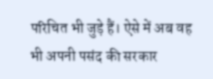परिचित भी जुड़े हैं। ऐसे में अब वह भी अपनी पसंद की सरकार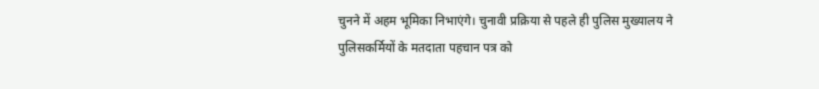चुनने में अहम भूमिका निभाएंगे। चुनावी प्रक्रिया से पहले ही पुलिस मुख्यालय ने पुलिसकर्मियों के मतदाता पहचान पत्र को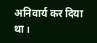अनिवार्य कर दिया था।